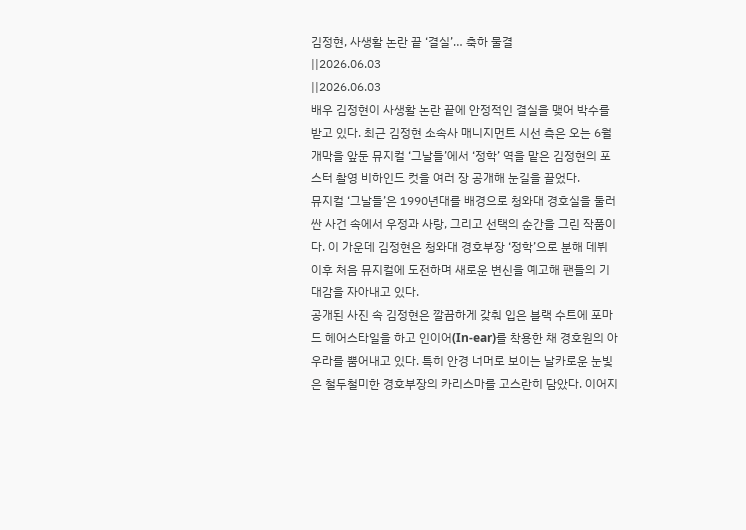김정현, 사생활 논란 끝 ‘결실’… 축하 물결
||2026.06.03
||2026.06.03
배우 김정현이 사생활 논란 끝에 안정적인 결실을 맺어 박수를 받고 있다. 최근 김정현 소속사 매니지먼트 시선 측은 오는 6월 개막을 앞둔 뮤지컬 ‘그날들’에서 ‘정학’ 역을 맡은 김정현의 포스터 촬영 비하인드 컷을 여러 장 공개해 눈길을 끌었다.
뮤지컬 ‘그날들’은 1990년대를 배경으로 청와대 경호실을 둘러싼 사건 속에서 우정과 사랑, 그리고 선택의 순간을 그린 작품이다. 이 가운데 김정현은 청와대 경호부장 ‘정학’으로 분해 데뷔 이후 처음 뮤지컬에 도전하며 새로운 변신을 예고해 팬들의 기대감을 자아내고 있다.
공개된 사진 속 김정현은 깔끔하게 갖춰 입은 블랙 수트에 포마드 헤어스타일을 하고 인이어(In-ear)를 착용한 채 경호원의 아우라를 뿜어내고 있다. 특히 안경 너머로 보이는 날카로운 눈빛은 철두철미한 경호부장의 카리스마를 고스란히 담았다. 이어지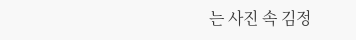는 사진 속 김정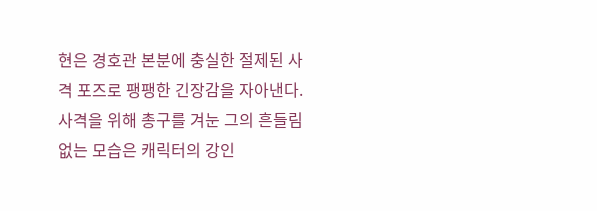현은 경호관 본분에 충실한 절제된 사격 포즈로 팽팽한 긴장감을 자아낸다. 사격을 위해 총구를 겨눈 그의 흔들림 없는 모습은 캐릭터의 강인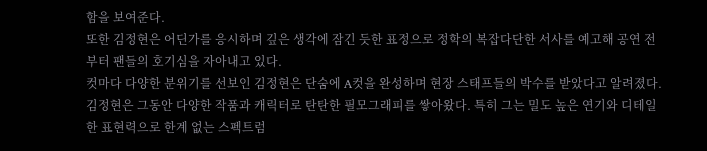함을 보여준다.
또한 김정현은 어딘가를 응시하며 깊은 생각에 잠긴 듯한 표정으로 정학의 복잡다단한 서사를 예고해 공연 전부터 팬들의 호기심을 자아내고 있다.
컷마다 다양한 분위기를 선보인 김정현은 단숨에 A컷을 완성하며 현장 스태프들의 박수를 받았다고 알려졌다.
김정현은 그동안 다양한 작품과 캐릭터로 탄탄한 필모그래피를 쌓아왔다. 특히 그는 밀도 높은 연기와 디테일한 표현력으로 한계 없는 스펙트럼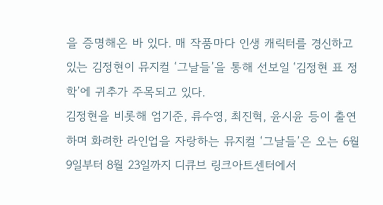을 증명해온 바 있다. 매 작품마다 인생 캐릭터를 경신하고 있는 김정현이 뮤지컬 ‘그날들’을 통해 선보일 ‘김정현 표 정학’에 귀추가 주목되고 있다.
김정현을 비롯해 엄기준, 류수영, 최진혁, 윤시윤 등이 출연하며 화려한 라인업을 자랑하는 뮤지컬 ‘그날들’은 오는 6월 9일부터 8월 23일까지 디큐브 링크아트센터에서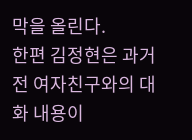막을 올린다.
한편 김정현은 과거 전 여자친구와의 대화 내용이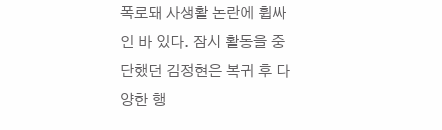폭로돼 사생활 논란에 휩싸인 바 있다. 잠시 활동을 중단했던 김정현은 복귀 후 다양한 행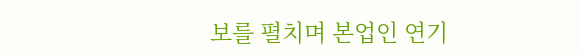보를 펼치며 본업인 연기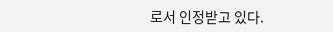로서 인정받고 있다.